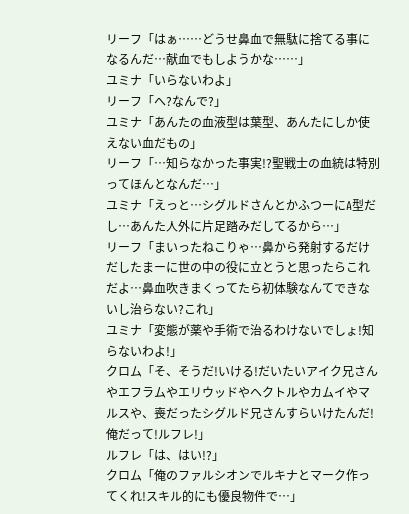リーフ「はぁ……どうせ鼻血で無駄に捨てる事になるんだ…献血でもしようかな……」
ユミナ「いらないわよ」
リーフ「へ?なんで?」
ユミナ「あんたの血液型は葉型、あんたにしか使えない血だもの」
リーフ「…知らなかった事実!?聖戦士の血統は特別ってほんとなんだ…」
ユミナ「えっと…シグルドさんとかふつーにA型だし…あんた人外に片足踏みだしてるから…」
リーフ「まいったねこりゃ…鼻から発射するだけだしたまーに世の中の役に立とうと思ったらこれだよ…鼻血吹きまくってたら初体験なんてできないし治らない?これ」
ユミナ「変態が薬や手術で治るわけないでしょ!知らないわよ!」
クロム「そ、そうだ!いける!だいたいアイク兄さんやエフラムやエリウッドやヘクトルやカムイやマルスや、喪だったシグルド兄さんすらいけたんだ!俺だって!ルフレ!」
ルフレ「は、はい!?」
クロム「俺のファルシオンでルキナとマーク作ってくれ!スキル的にも優良物件で…」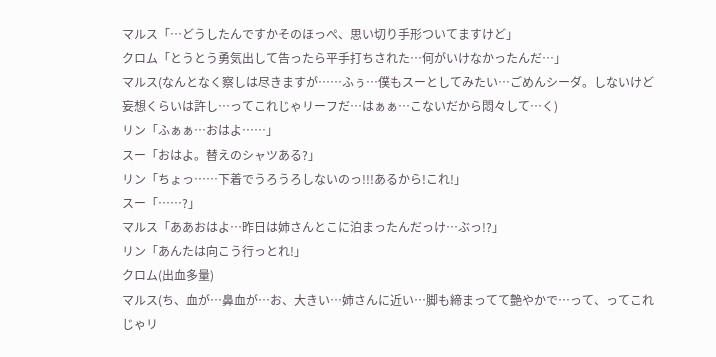マルス「…どうしたんですかそのほっぺ、思い切り手形ついてますけど」
クロム「とうとう勇気出して告ったら平手打ちされた…何がいけなかったんだ…」
マルス(なんとなく察しは尽きますが……ふぅ…僕もスーとしてみたい…ごめんシーダ。しないけど妄想くらいは許し…ってこれじゃリーフだ…はぁぁ…こないだから悶々して…く)
リン「ふぁぁ…おはよ……」
スー「おはよ。替えのシャツある?」
リン「ちょっ……下着でうろうろしないのっ!!!あるから!これ!」
スー「……?」
マルス「ああおはよ…昨日は姉さんとこに泊まったんだっけ…ぶっ!?」
リン「あんたは向こう行っとれ!」
クロム(出血多量)
マルス(ち、血が…鼻血が…お、大きい…姉さんに近い…脚も締まってて艶やかで…って、ってこれじゃリ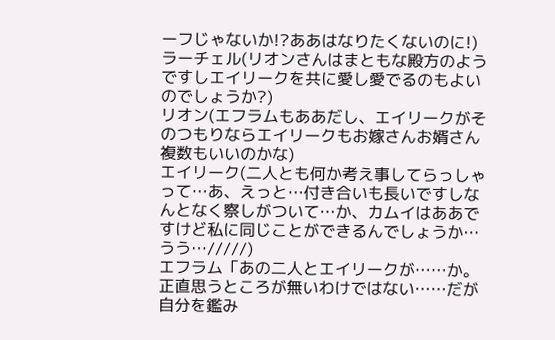ーフじゃないか!?ああはなりたくないのに!)
ラーチェル(リオンさんはまともな殿方のようですしエイリークを共に愛し愛でるのもよいのでしょうか?)
リオン(エフラムもああだし、エイリークがそのつもりならエイリークもお嫁さんお婿さん複数もいいのかな)
エイリーク(二人とも何か考え事してらっしゃって…あ、えっと…付き合いも長いですしなんとなく察しがついて…か、カムイはああですけど私に同じことができるんでしょうか…うう…/////)
エフラム「あの二人とエイリークが……か。
正直思うところが無いわけではない……だが自分を鑑み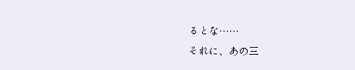るとな……
それに、あの三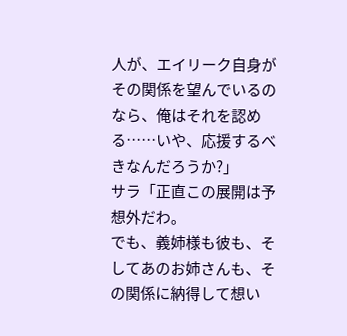人が、エイリーク自身がその関係を望んでいるのなら、俺はそれを認める……いや、応援するべきなんだろうか?」
サラ「正直この展開は予想外だわ。
でも、義姉様も彼も、そしてあのお姉さんも、その関係に納得して想い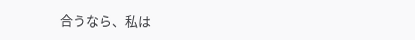合うなら、私は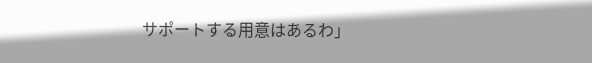サポートする用意はあるわ」